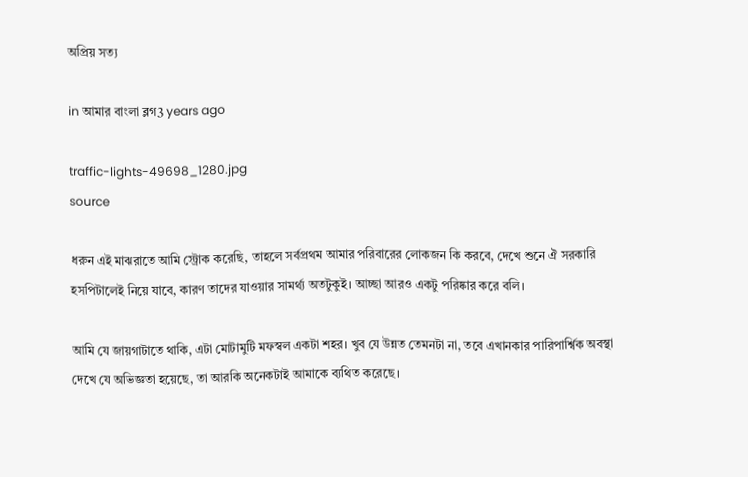অপ্রিয় সত্য

in আমার বাংলা ব্লগ3 years ago

traffic-lights-49698_1280.jpg
source

ধরুন এই মাঝরাতে আমি স্ট্রোক করেছি, তাহলে সর্বপ্রথম আমার পরিবারের লোকজন কি করবে, দেখে শুনে ঐ সরকারি হসপিটালেই নিয়ে যাবে, কারণ তাদের যাওয়ার সামর্থ্য অতটুকুই। আচ্ছা আরও একটু পরিষ্কার করে বলি।

আমি যে জায়গাটাতে থাকি, এটা মোটামুটি মফস্বল একটা শহর। খুব যে উন্নত তেমনটা না, তবে এখানকার পারিপার্শ্বিক অবস্থা দেখে যে অভিজ্ঞতা হয়েছে, তা আরকি অনেকটাই আমাকে ব্যথিত করেছে।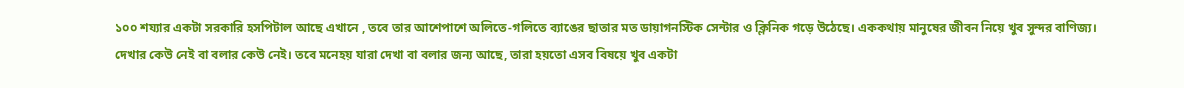১০০ শয্যার একটা সরকারি হসপিটাল আছে এখানে , তবে তার আশেপাশে অলিতে-গলিতে ব্যাঙের ছাতার মত ডায়াগনস্টিক সেন্টার ও ক্লিনিক গড়ে উঠেছে। এককথায় মানুষের জীবন নিয়ে খুব সুন্দর বাণিজ্য। দেখার কেউ নেই বা বলার কেউ নেই। তবে মনেহয় যারা দেখা বা বলার জন্য আছে, তারা হয়তো এসব বিষয়ে খুব একটা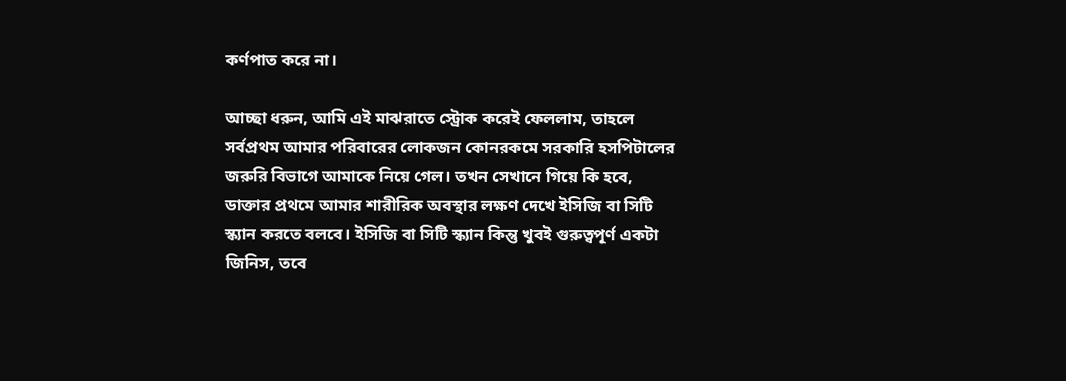কর্ণপাত করে না।

আচ্ছা ধরুন, আমি এই মাঝরাতে স্ট্রোক করেই ফেললাম, তাহলে সর্বপ্রথম আমার পরিবারের লোকজন কোনরকমে সরকারি হসপিটালের জরুরি বিভাগে আমাকে নিয়ে গেল। তখন সেখানে গিয়ে কি হবে, ডাক্তার প্রথমে আমার শারীরিক অবস্থার লক্ষণ দেখে ইসিজি বা সিটি স্ক্যান করতে বলবে। ইসিজি বা সিটি স্ক্যান কিন্তু খুবই গুরুত্বপূর্ণ একটা জিনিস, তবে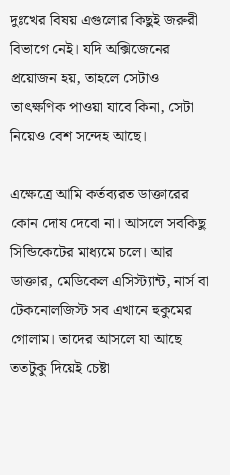দুঃখের বিষয় এগুলোর কিছুই জরুরী বিভাগে নেই। যদি অক্সিজেনের প্রয়োজন হয়, তাহলে সেটাও তাৎক্ষণিক পাওয়া যাবে কিনা, সেটা নিয়েও বেশ সন্দেহ আছে।

এক্ষেত্রে আমি কর্তব্যরত ডাক্তারের কোন দোষ দেবো না। আসলে সবকিছু সিন্ডিকেটের মাধ্যমে চলে। আর ডাক্তার, মেডিকেল এসিস্ট্যান্ট, নার্স বা টেকনোলজিস্ট সব এখানে হুকুমের গোলাম। তাদের আসলে যা আছে ততটুকু দিয়েই চেষ্টা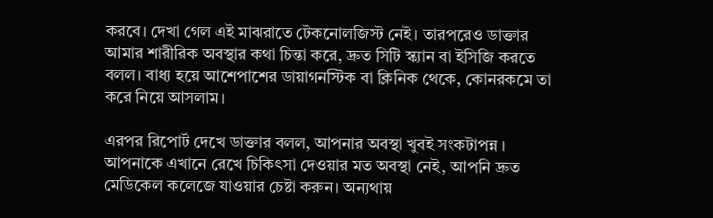করবে। দেখা গেল এই মাঝরাতে টেকনোলজিস্ট নেই। তারপরেও ডাক্তার আমার শারীরিক অবস্থার কথা চিন্তা করে, দ্রুত সিটি স্ক্যান বা ইসিজি করতে বলল। বাধ্য হয়ে আশেপাশের ডায়াগনস্টিক বা ক্লিনিক থেকে, কোনরকমে তা করে নিয়ে আসলাম।

এরপর রিপোর্ট দেখে ডাক্তার বলল, আপনার অবস্থা খুবই সংকটাপন্ন । আপনাকে এখানে রেখে চিকিৎসা দেওয়ার মত অবস্থা নেই, আপনি দ্রুত মেডিকেল কলেজে যাওয়ার চেষ্টা করুন। অন্যথায়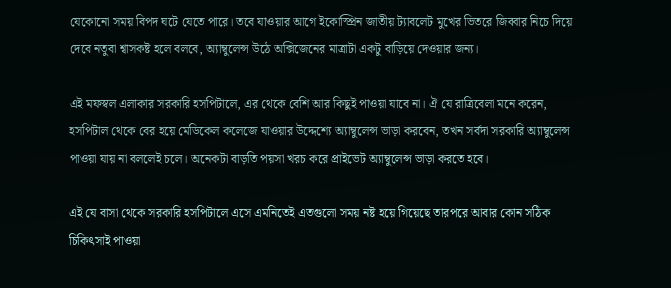যেকোনো সময় বিপদ ঘটে যেতে পারে। তবে যাওয়ার আগে ইকোস্প্রিন জাতীয় ট্যাবলেট মুখের ভিতরে জিব্বার নিচে দিয়ে দেবে নতুবা শ্বাসকষ্ট হলে বলবে, অ্যাম্বুলেন্স উঠে অক্সিজেনের মাত্রাটা একটু বাড়িয়ে দেওয়ার জন্য।

এই মফস্বল এলাকার সরকারি হসপিটালে, এর থেকে বেশি আর কিছুই পাওয়া যাবে না। ঐ যে রাত্রিবেলা মনে করেন, হসপিটাল থেকে বের হয়ে মেডিকেল কলেজে যাওয়ার উদ্দেশ্যে অ্যাম্বুলেন্স ভাড়া করবেন, তখন সর্বদা সরকারি অ্যাম্বুলেন্স পাওয়া যায় না বললেই চলে। অনেকটা বাড়তি পয়সা খরচ করে প্রাইভেট অ্যাম্বুলেন্স ভাড়া করতে হবে।

এই যে বাসা থেকে সরকারি হসপিটালে এসে এমনিতেই এতগুলো সময় নষ্ট হয়ে গিয়েছে তারপরে আবার কোন সঠিক চিকিৎসাই পাওয়া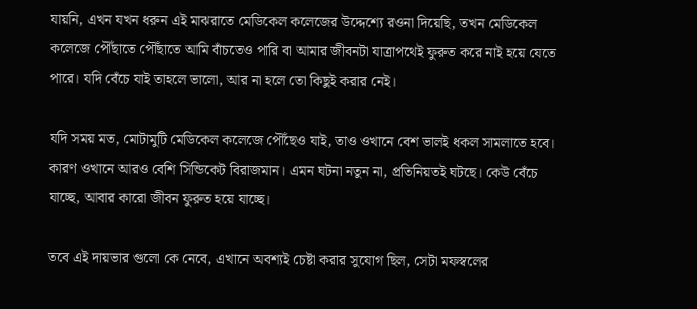যায়নি, এখন যখন ধরুন এই মাঝরাতে মেডিকেল কলেজের উদ্দেশ্যে রওনা দিয়েছি, তখন মেডিকেল কলেজে পৌঁছাতে পৌঁছাতে আমি বাঁচতেও পারি বা আমার জীবনটা যাত্রাপথেই ফুরুত করে নাই হয়ে যেতে পারে। যদি বেঁচে যাই তাহলে ভালো, আর না হলে তো কিছুই করার নেই।

যদি সময় মত, মোটামুটি মেডিকেল কলেজে পৌঁছেও যাই, তাও ওখানে বেশ ভালই ধকল সামলাতে হবে। কারণ ওখানে আরও বেশি সিন্ডিকেট বিরাজমান। এমন ঘটনা নতুন না, প্রতিনিয়তই ঘটছে। কেউ বেঁচে যাচ্ছে, আবার কারো জীবন ফুরুত হয়ে যাচ্ছে।

তবে এই দায়ভার গুলো কে নেবে, এখানে অবশ্যই চেষ্টা করার সুযোগ ছিল, সেটা মফস্বলের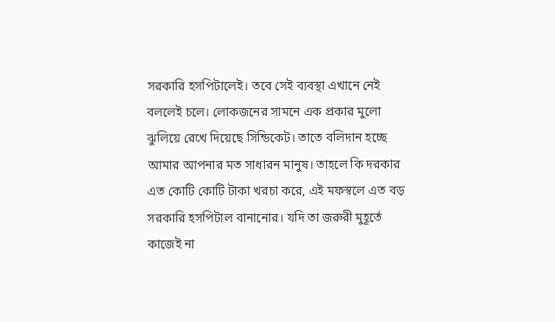সরকারি হসপিটালেই। তবে সেই ব্যবস্থা এখানে নেই বললেই চলে। লোকজনের সামনে এক প্রকার মুলো ঝুলিয়ে রেখে দিয়েছে সিন্ডিকেট। তাতে বলিদান হচ্ছে আমার আপনার মত সাধারন মানুষ। তাহলে কি দরকার এত কোটি কোটি টাকা খরচা করে, এই মফস্বলে এত বড় সরকারি হসপিটাল বানানোর। যদি তা জরুরী মুহূর্তে কাজেই না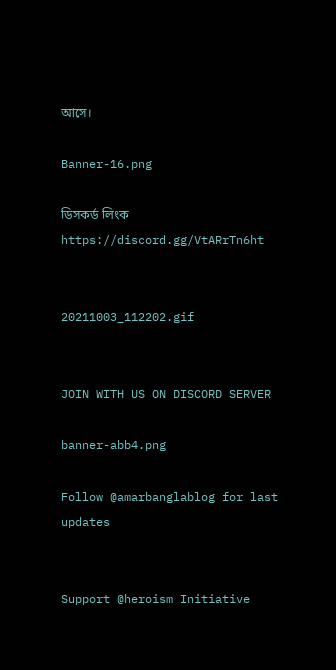আসে।

Banner-16.png

ডিসকর্ড লিংক
https://discord.gg/VtARrTn6ht


20211003_112202.gif


JOIN WITH US ON DISCORD SERVER

banner-abb4.png

Follow @amarbanglablog for last updates


Support @heroism Initiative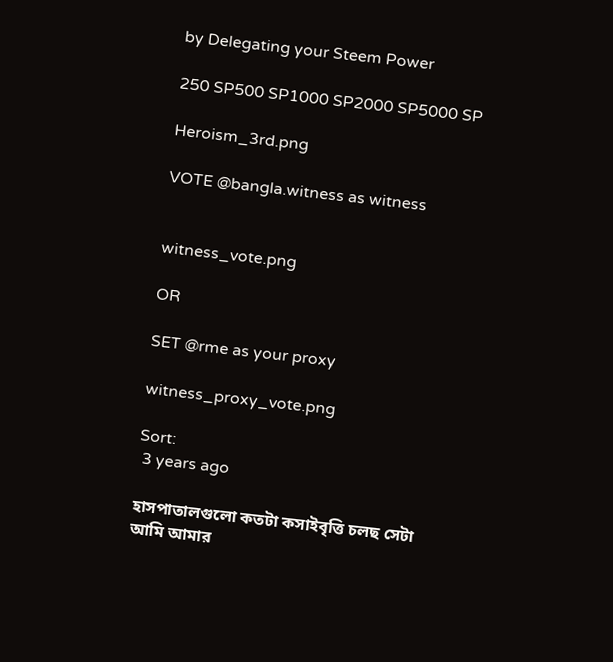by Delegating your Steem Power

250 SP500 SP1000 SP2000 SP5000 SP

Heroism_3rd.png

VOTE @bangla.witness as witness


witness_vote.png

OR

SET @rme as your proxy

witness_proxy_vote.png

Sort:
 3 years ago

হাসপাতালগুলো কতটা কসাইবৃত্তি চলছ সেটা আমি আমার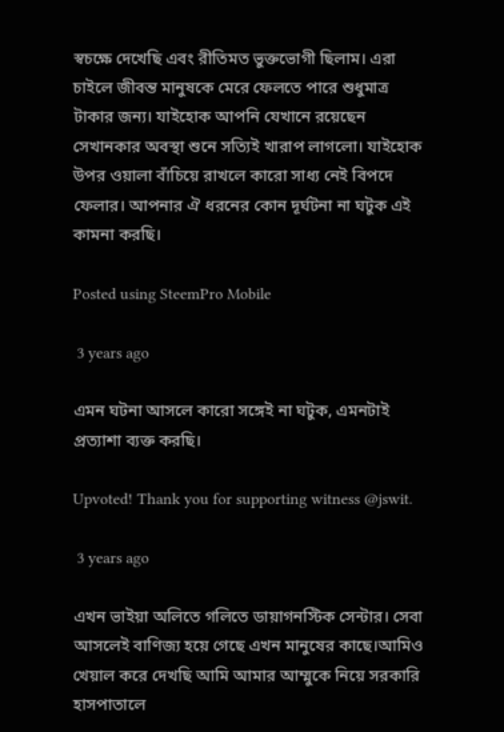স্বচক্ষে দেখেছি এবং রীতিমত ভুক্তভোগী ছিলাম। এরা চাইলে জীবন্ত মানুষকে মেরে ফেলতে পারে শুধুমাত্র টাকার জন্য। যাইহোক আপনি যেখানে রয়েছেন সেখানকার অবস্থা শুনে সত্যিই খারাপ লাগলো। যাইহোক উপর ওয়ালা বাঁচিয়ে রাখলে কারো সাধ্য নেই বিপদে ফেলার। আপনার ঐ ধরনের কোন দূর্ঘটনা না ঘটুক এই কামনা করছি।

Posted using SteemPro Mobile

 3 years ago

এমন ঘটনা আসলে কারো সঙ্গেই না ঘটুক, এমনটাই প্রত্যাশা ব্যক্ত করছি।

Upvoted! Thank you for supporting witness @jswit.

 3 years ago

এখন ভাইয়া অলিতে গলিতে ডায়াগনস্টিক সেন্টার। সেবা আসলেই বাণিজ্য হয়ে গেছে এখন মানুষের কাছে।আমিও খেয়াল করে দেখছি আমি আমার আম্মুকে নিয়ে সরকারি হাসপাতালে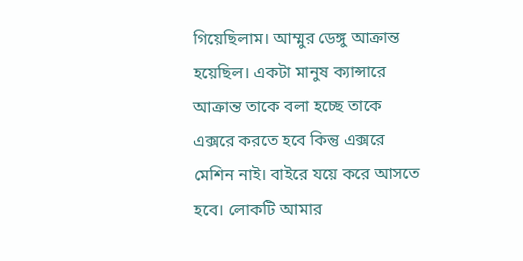গিয়েছিলাম। আম্মুর ডেঙ্গু আক্রান্ত হয়েছিল। একটা মানুষ ক্যান্সারে আক্রান্ত তাকে বলা হচ্ছে তাকে এক্সরে করতে হবে কিন্তু এক্সরে মেশিন নাই। বাইরে যয়ে করে আসতে হবে। লোকটি আমার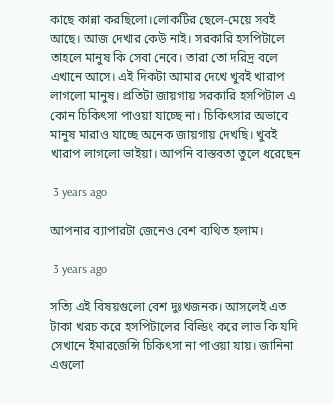কাছে কান্না করছিলো।লোকটির ছেলে-মেয়ে সবই আছে। আজ দেখার কেউ নাই। সরকারি হসপিটালে তাহলে মানুষ কি সেবা নেবে। তারা তো দরিদ্র বলে এখানে আসে। এই দিকটা আমার দেখে খুবই খারাপ লাগলো মানুষ। প্রতিটা জায়গায় সরকারি হসপিটাল এ কোন চিকিৎসা পাওয়া যাচ্ছে না। চিকিৎসার অভাবে মানুষ মারাও যাচ্ছে অনেক জায়গায় দেখছি। খুবই খারাপ লাগলো ভাইয়া। আপনি বাস্তবতা তুলে ধরেছেন

 3 years ago

আপনার ব্যাপারটা জেনেও বেশ ব্যথিত হলাম।

 3 years ago

সত্যি এই বিষয়গুলো বেশ দুঃখজনক। আসলেই এত টাকা খরচ করে হসপিটালের বিল্ডিং করে লাভ কি যদি সেখানে ইমারজেন্সি চিকিৎসা না পাওয়া যায়। জানিনা এগুলো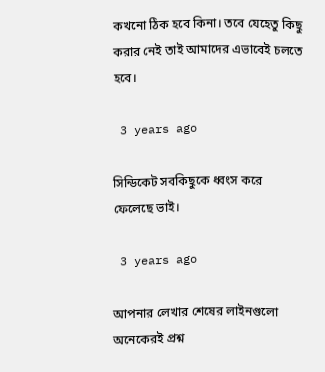কখনো ঠিক হবে কিনা। তবে যেহেতু কিছু করার নেই তাই আমাদের এভাবেই চলতে হবে।

 3 years ago

সিন্ডিকেট সবকিছুকে ধ্বংস করে ফেলেছে ভাই।

 3 years ago

আপনার লেখার শেষের লাইনগুলো অনেকেরই প্রশ্ন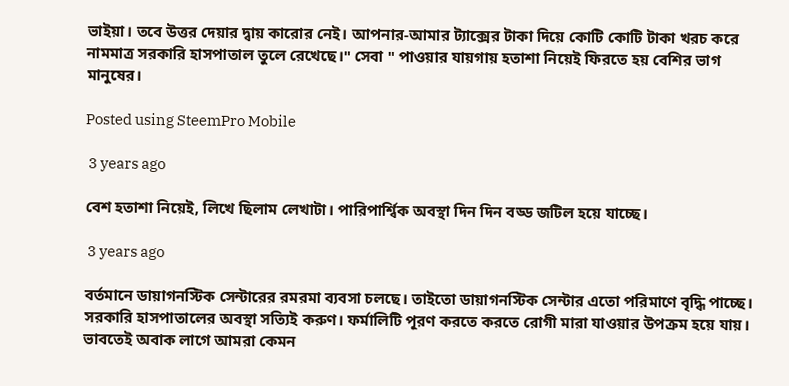ভাইয়া। তবে উত্তর দেয়ার দ্বায় কারোর নেই। আপনার-আমার ট্যাক্সের টাকা দিয়ে কোটি কোটি টাকা খরচ করে নামমাত্র সরকারি হাসপাতাল তুলে রেখেছে।" সেবা " পাওয়ার যায়গায় হতাশা নিয়েই ফিরতে হয় বেশির ভাগ মানুষের।

Posted using SteemPro Mobile

 3 years ago

বেশ হতাশা নিয়েই, লিখে ছিলাম লেখাটা। পারিপার্শ্বিক অবস্থা দিন দিন বড্ড জটিল হয়ে যাচ্ছে।

 3 years ago

বর্তমানে ডায়াগনস্টিক সেন্টারের রমরমা ব্যবসা চলছে। তাইতো ডায়াগনস্টিক সেন্টার এতো পরিমাণে বৃদ্ধি পাচ্ছে। সরকারি হাসপাতালের অবস্থা সত্যিই করুণ। ফর্মালিটি পূরণ করতে করতে রোগী মারা যাওয়ার উপক্রম হয়ে যায়। ভাবতেই অবাক লাগে আমরা কেমন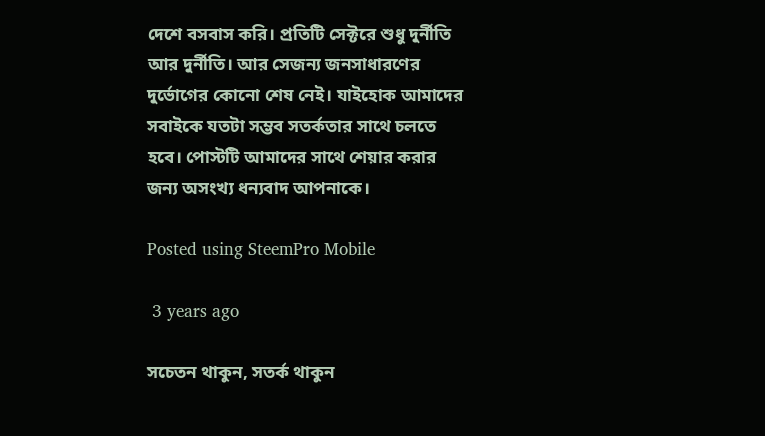দেশে বসবাস করি। প্রতিটি সেক্টরে শুধু দুর্নীতি আর দুর্নীতি। আর সেজন্য জনসাধারণের দুর্ভোগের কোনো শেষ নেই। যাইহোক আমাদের সবাইকে যতটা সম্ভব সতর্কতার সাথে চলতে হবে। পোস্টটি আমাদের সাথে শেয়ার করার জন্য অসংখ্য ধন্যবাদ আপনাকে।

Posted using SteemPro Mobile

 3 years ago

সচেতন থাকুন, সতর্ক থাকুন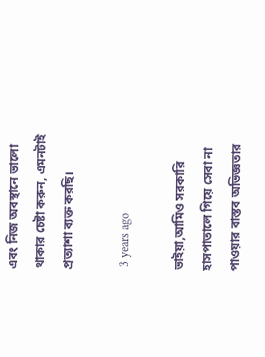এবং নিজ অবস্থানে ভালো থাকার চেষ্টা করুন, এমনটাই প্রত্যাশা ব্যক্ত করছি।

 3 years ago

ভাইয়া,আমিও সরকারি হাসপাতালে গিয়ে সেবা না পাওয়ার বাস্তব অভিজ্ঞতার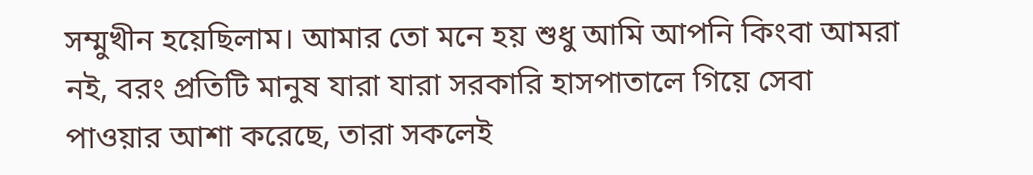সম্মুখীন হয়েছিলাম। আমার তো মনে হয় শুধু আমি আপনি কিংবা আমরা নই, বরং প্রতিটি মানুষ যারা যারা সরকারি হাসপাতালে গিয়ে সেবা পাওয়ার আশা করেছে, তারা সকলেই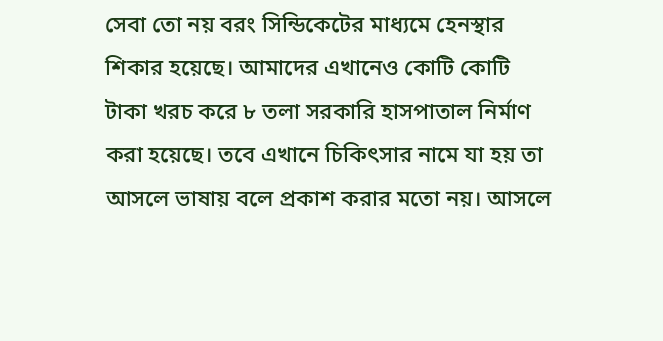সেবা তো নয় বরং সিন্ডিকেটের মাধ্যমে হেনস্থার শিকার হয়েছে। আমাদের এখানেও কোটি কোটি টাকা খরচ করে ৮ তলা সরকারি হাসপাতাল নির্মাণ করা হয়েছে। তবে এখানে চিকিৎসার নামে যা হয় তা আসলে ভাষায় বলে প্রকাশ করার মতো নয়। আসলে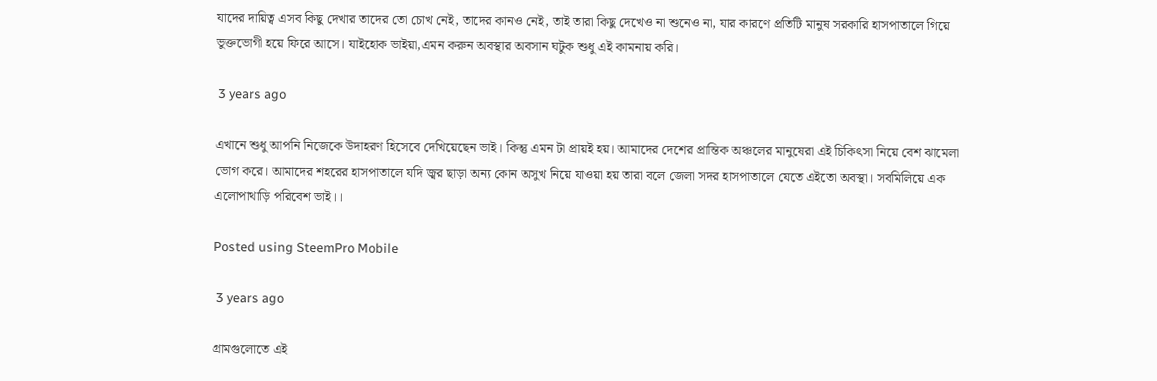যাদের দায়িত্ব এসব কিছু দেখার তাদের তো চোখ নেই, তাদের কানও নেই, তাই তারা কিছু দেখেও না শুনেও না, যার কারণে প্রতিটি মানুষ সরকারি হাসপাতালে গিয়ে ভুক্তভোগী হয়ে ফিরে আসে। যাইহোক ভাইয়া,এমন করুন অবস্থার অবসান ঘটুক শুধু এই কামনায় করি।

 3 years ago

এখানে শুধু আপনি নিজেকে উদাহরণ হিসেবে দেখিয়েছেন ভাই। কিন্তু এমন টা প্রায়ই হয়। আমাদের দেশের প্রান্তিক অঞ্চলের মানুষেরা এই চিকিৎসা নিয়ে বেশ ঝামেলা ভোগ করে। আমাদের শহরের হাসপাতালে যদি জ্বর ছাড়া অন্য কোন অসুখ নিয়ে যাওয়া হয় তারা বলে জেলা সদর হাসপাতালে যেতে এইতো অবস্থা। সবমিলিয়ে এক এলোপাথাড়ি পরিবেশ ভাই।।

Posted using SteemPro Mobile

 3 years ago

গ্রামগুলোতে এই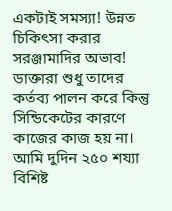একটাই সমস্যা! উন্নত চিকিৎসা করার সরঞ্জামাদির অভাব! ডাক্তারা শুধু তাদের কর্তব্য পালন করে কিন্তু সিন্ডিকেটের কারণে কাজের কাজ হয় না। আমি দুদিন ২৫০ শয্যা বিশিষ্ট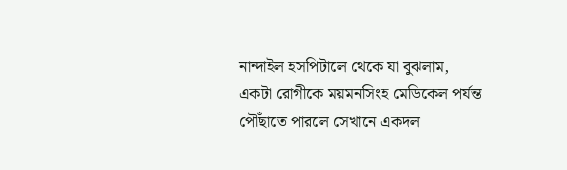নান্দাইল হসপিটালে থেকে যা বুঝলাম, একটা রোগীকে ময়মনসিংহ মেডিকেল পর্যন্ত পৌঁছাতে পারলে সেখানে একদল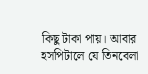কিছু টাকা পায়। আবার হসপিটালে যে তিনবেলা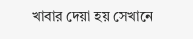খাবার দেয়া হয় সেখানে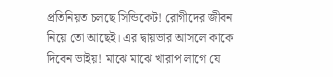প্রতিনিয়ত চলছে সিন্ডিকেট! রোগীদের জীবন নিয়ে তো আছেই। এর দ্বায়ভার আসলে কাকে দিবেন ভাইয়! মাঝে মাঝে খারাপ লাগে যে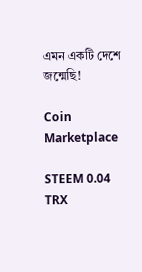এমন একটি দেশে জন্মেছি!

Coin Marketplace

STEEM 0.04
TRX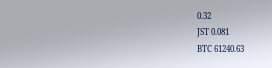0.32
JST 0.081
BTC 61240.63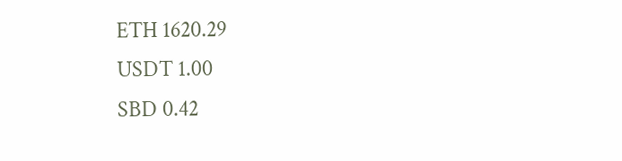ETH 1620.29
USDT 1.00
SBD 0.42